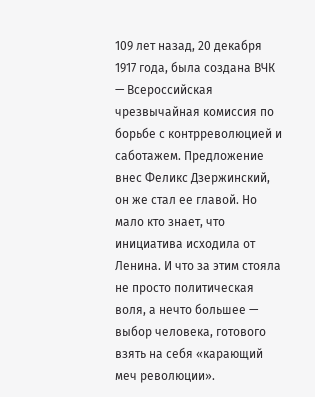109 лет назад, 20 декабря 1917 года, была создана ВЧК — Всероссийская чрезвычайная комиссия по борьбе с контрреволюцией и саботажем. Предложение внес Феликс Дзержинский, он же стал ее главой. Но мало кто знает, что инициатива исходила от Ленина. И что за этим стояла не просто политическая воля, а нечто большее — выбор человека, готового взять на себя «карающий меч революции».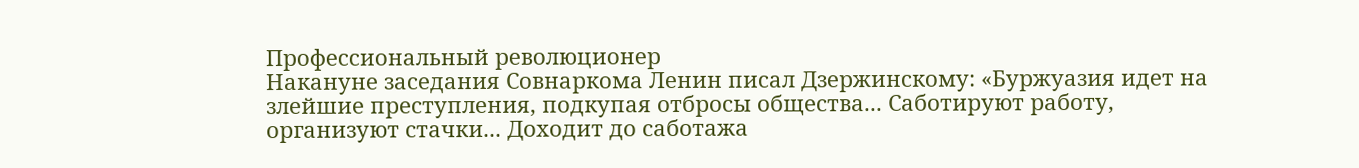Профессиональный революционер
Накануне заседания Совнаркома Ленин писал Дзержинскому: «Буржуазия идет на злейшие преступления, подкупая отбросы общества... Саботируют работу, организуют стачки... Доходит до саботажа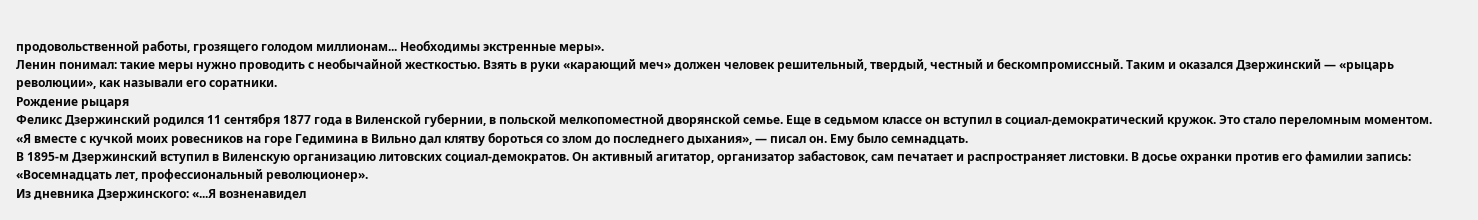продовольственной работы, грозящего голодом миллионам... Необходимы экстренные меры».
Ленин понимал: такие меры нужно проводить с необычайной жесткостью. Взять в руки «карающий меч» должен человек решительный, твердый, честный и бескомпромиссный. Таким и оказался Дзержинский — «рыцарь революции», как называли его соратники.
Рождение рыцаря
Феликс Дзержинский родился 11 сентября 1877 года в Виленской губернии, в польской мелкопоместной дворянской семье. Еще в седьмом классе он вступил в социал-демократический кружок. Это стало переломным моментом.
«Я вместе с кучкой моих ровесников на горе Гедимина в Вильно дал клятву бороться со злом до последнего дыхания», — писал он. Ему было семнадцать.
В 1895-м Дзержинский вступил в Виленскую организацию литовских социал-демократов. Он активный агитатор, организатор забастовок, сам печатает и распространяет листовки. В досье охранки против его фамилии запись: «Восемнадцать лет, профессиональный революционер».
Из дневника Дзержинского: «...Я возненавидел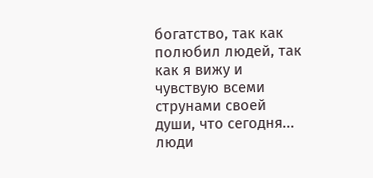богатство, так как полюбил людей, так как я вижу и чувствую всеми струнами своей души, что сегодня... люди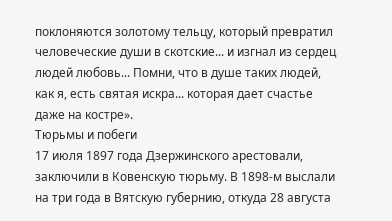поклоняются золотому тельцу, который превратил человеческие души в скотские... и изгнал из сердец людей любовь... Помни, что в душе таких людей, как я, есть святая искра... которая дает счастье даже на костре».
Тюрьмы и побеги
17 июля 1897 года Дзержинского арестовали, заключили в Ковенскую тюрьму. В 1898-м выслали на три года в Вятскую губернию, откуда 28 августа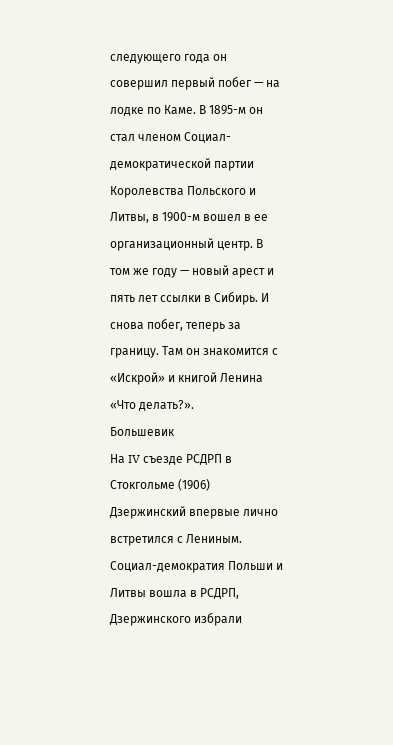следующего года он совершил первый побег — на лодке по Каме. В 1895-м он стал членом Социал-демократической партии Королевства Польского и Литвы, в 1900-м вошел в ее организационный центр. В том же году — новый арест и пять лет ссылки в Сибирь. И снова побег, теперь за границу. Там он знакомится с «Искрой» и книгой Ленина «Что делать?».
Большевик
На IV съезде РСДРП в Стокгольме (1906) Дзержинский впервые лично встретился с Лениным. Социал-демократия Польши и Литвы вошла в РСДРП, Дзержинского избрали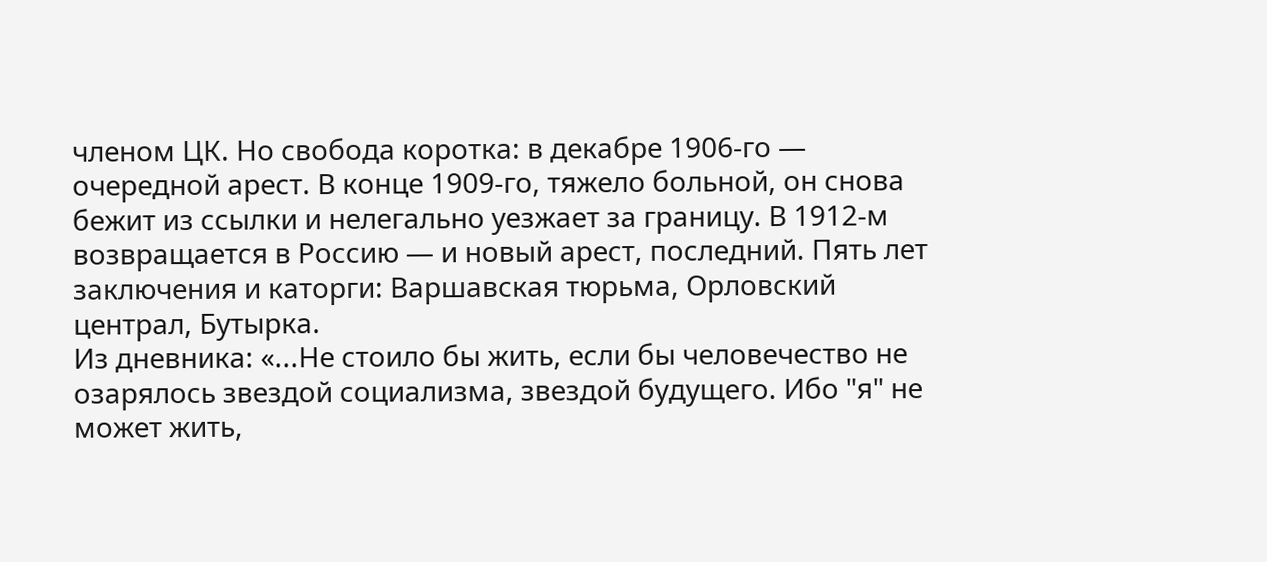членом ЦК. Но свобода коротка: в декабре 1906-го — очередной арест. В конце 1909-го, тяжело больной, он снова бежит из ссылки и нелегально уезжает за границу. В 1912-м возвращается в Россию — и новый арест, последний. Пять лет заключения и каторги: Варшавская тюрьма, Орловский централ, Бутырка.
Из дневника: «...Не стоило бы жить, если бы человечество не озарялось звездой социализма, звездой будущего. Ибо "я" не может жить,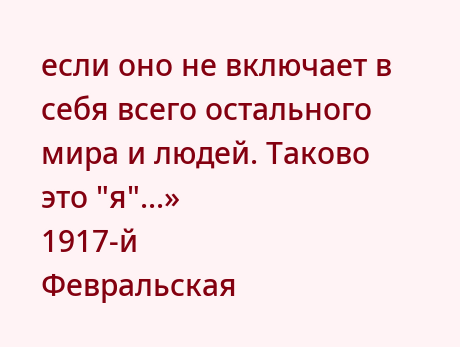если оно не включает в себя всего остального мира и людей. Таково это "я"...»
1917-й
Февральская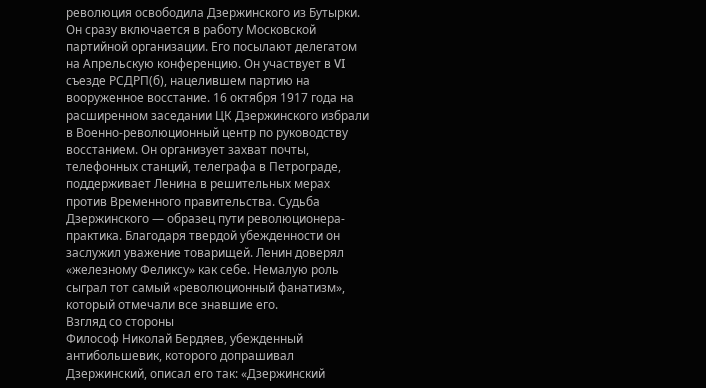революция освободила Дзержинского из Бутырки. Он сразу включается в работу Московской партийной организации. Его посылают делегатом на Апрельскую конференцию. Он участвует в VI съезде РСДРП(б), нацелившем партию на вооруженное восстание. 16 октября 1917 года на расширенном заседании ЦК Дзержинского избрали в Военно-революционный центр по руководству восстанием. Он организует захват почты, телефонных станций, телеграфа в Петрограде, поддерживает Ленина в решительных мерах против Временного правительства. Судьба Дзержинского — образец пути революционера-практика. Благодаря твердой убежденности он заслужил уважение товарищей. Ленин доверял «железному Феликсу» как себе. Немалую роль сыграл тот самый «революционный фанатизм», который отмечали все знавшие его.
Взгляд со стороны
Философ Николай Бердяев, убежденный антибольшевик, которого допрашивал Дзержинский, описал его так: «Дзержинский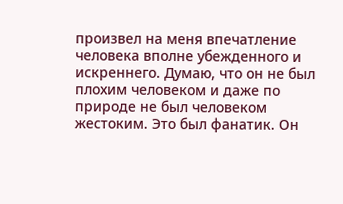произвел на меня впечатление человека вполне убежденного и искреннего. Думаю, что он не был плохим человеком и даже по природе не был человеком жестоким. Это был фанатик. Он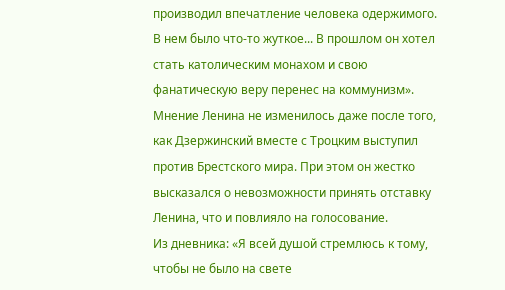производил впечатление человека одержимого. В нем было что-то жуткое... В прошлом он хотел стать католическим монахом и свою фанатическую веру перенес на коммунизм».
Мнение Ленина не изменилось даже после того, как Дзержинский вместе с Троцким выступил против Брестского мира. При этом он жестко высказался о невозможности принять отставку Ленина, что и повлияло на голосование.
Из дневника: «Я всей душой стремлюсь к тому, чтобы не было на свете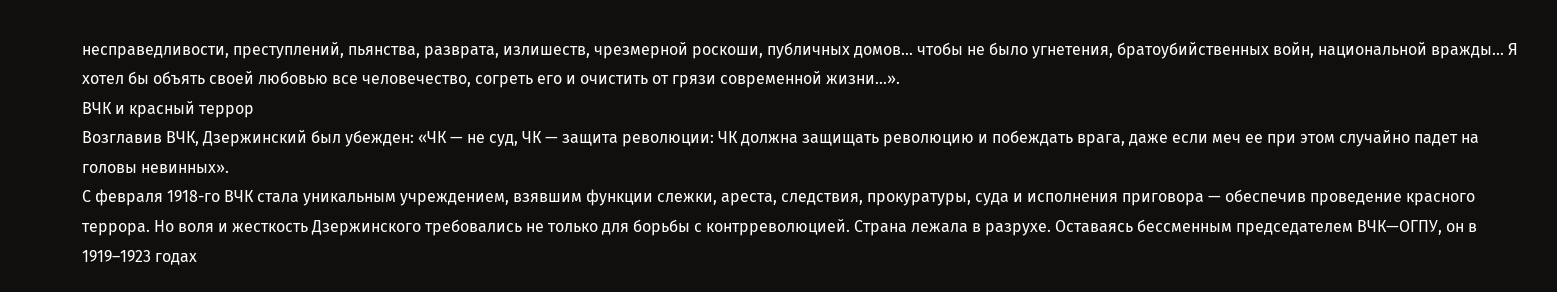несправедливости, преступлений, пьянства, разврата, излишеств, чрезмерной роскоши, публичных домов... чтобы не было угнетения, братоубийственных войн, национальной вражды... Я хотел бы объять своей любовью все человечество, согреть его и очистить от грязи современной жизни...».
ВЧК и красный террор
Возглавив ВЧК, Дзержинский был убежден: «ЧК — не суд, ЧК — защита революции: ЧК должна защищать революцию и побеждать врага, даже если меч ее при этом случайно падет на головы невинных».
С февраля 1918-го ВЧК стала уникальным учреждением, взявшим функции слежки, ареста, следствия, прокуратуры, суда и исполнения приговора — обеспечив проведение красного террора. Но воля и жесткость Дзержинского требовались не только для борьбы с контрреволюцией. Страна лежала в разрухе. Оставаясь бессменным председателем ВЧК—ОГПУ, он в 1919–1923 годах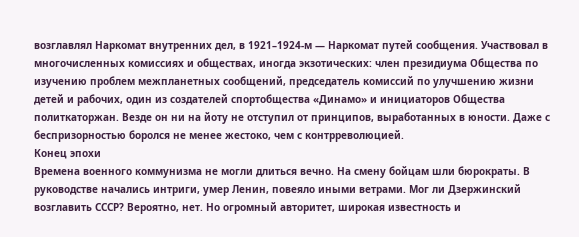возглавлял Наркомат внутренних дел, в 1921–1924-м — Наркомат путей сообщения. Участвовал в многочисленных комиссиях и обществах, иногда экзотических: член президиума Общества по изучению проблем межпланетных сообщений, председатель комиссий по улучшению жизни детей и рабочих, один из создателей спортобщества «Динамо» и инициаторов Общества политкаторжан. Везде он ни на йоту не отступил от принципов, выработанных в юности. Даже с беспризорностью боролся не менее жестоко, чем с контрреволюцией.
Конец эпохи
Времена военного коммунизма не могли длиться вечно. На смену бойцам шли бюрократы. В руководстве начались интриги, умер Ленин, повеяло иными ветрами. Мог ли Дзержинский возглавить СССР? Вероятно, нет. Но огромный авторитет, широкая известность и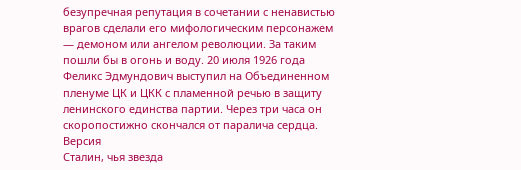безупречная репутация в сочетании с ненавистью врагов сделали его мифологическим персонажем — демоном или ангелом революции. За таким пошли бы в огонь и воду. 20 июля 1926 года Феликс Эдмундович выступил на Объединенном пленуме ЦК и ЦКК с пламенной речью в защиту ленинского единства партии. Через три часа он скоропостижно скончался от паралича сердца.
Версия
Сталин, чья звезда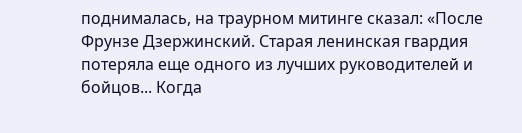поднималась, на траурном митинге сказал: «После Фрунзе Дзержинский. Старая ленинская гвардия потеряла еще одного из лучших руководителей и бойцов... Когда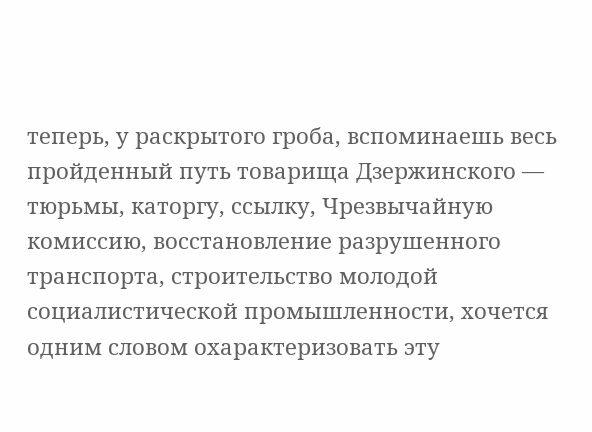теперь, у раскрытого гроба, вспоминаешь весь пройденный путь товарища Дзержинского — тюрьмы, каторгу, ссылку, Чрезвычайную комиссию, восстановление разрушенного транспорта, строительство молодой социалистической промышленности, хочется одним словом охарактеризовать эту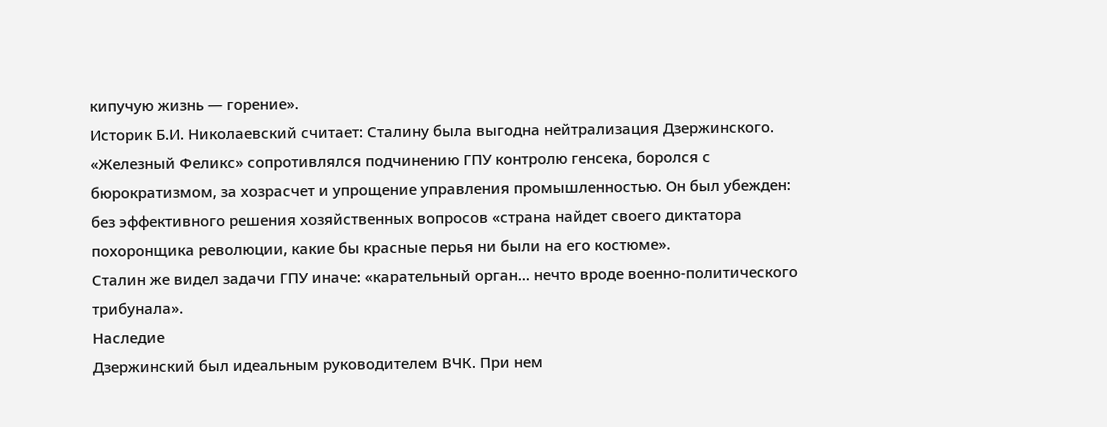кипучую жизнь — горение».
Историк Б.И. Николаевский считает: Сталину была выгодна нейтрализация Дзержинского. «Железный Феликс» сопротивлялся подчинению ГПУ контролю генсека, боролся с бюрократизмом, за хозрасчет и упрощение управления промышленностью. Он был убежден: без эффективного решения хозяйственных вопросов «страна найдет своего диктатора похоронщика революции, какие бы красные перья ни были на его костюме».
Сталин же видел задачи ГПУ иначе: «карательный орган... нечто вроде военно-политического трибунала».
Наследие
Дзержинский был идеальным руководителем ВЧК. При нем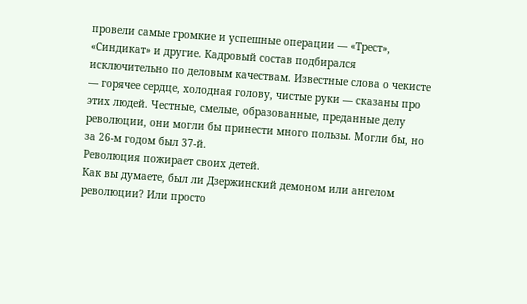провели самые громкие и успешные операции — «Трест», «Синдикат» и другие. Кадровый состав подбирался исключительно по деловым качествам. Известные слова о чекисте — горячее сердце, холодная голову, чистые руки — сказаны про этих людей. Честные, смелые, образованные, преданные делу революции, они могли бы принести много пользы. Могли бы, но за 26-м годом был 37-й.
Революция пожирает своих детей.
Как вы думаете, был ли Дзержинский демоном или ангелом революции? Или просто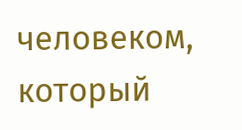человеком, который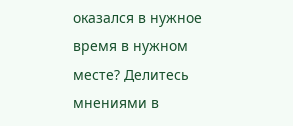оказался в нужное время в нужном месте? Делитесь мнениями в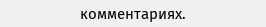комментариях.